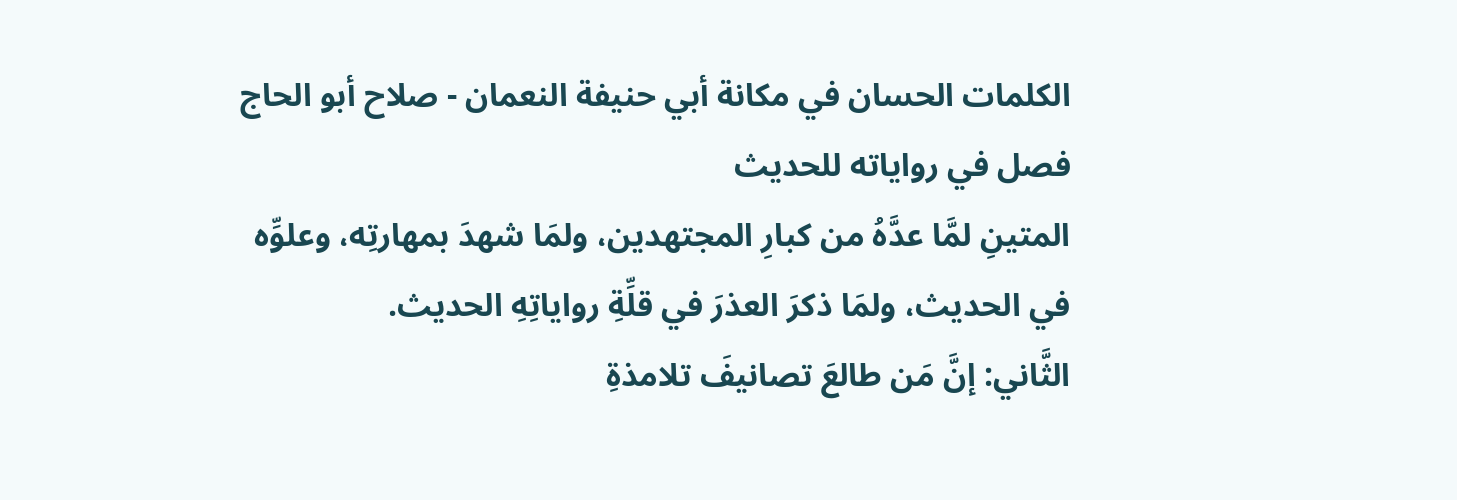الكلمات الحسان في مكانة أبي حنيفة النعمان - صلاح أبو الحاج
فصل في رواياته للحديث
المتينِ لمَّا عدَّهُ من كبارِ المجتهدين، ولمَا شهدَ بمهارتِه، وعلوِّه في الحديث، ولمَا ذكرَ العذرَ في قلِّةِ رواياتِهِ الحديث.
الثَّاني: إنَّ مَن طالعَ تصانيفَ تلامذةِ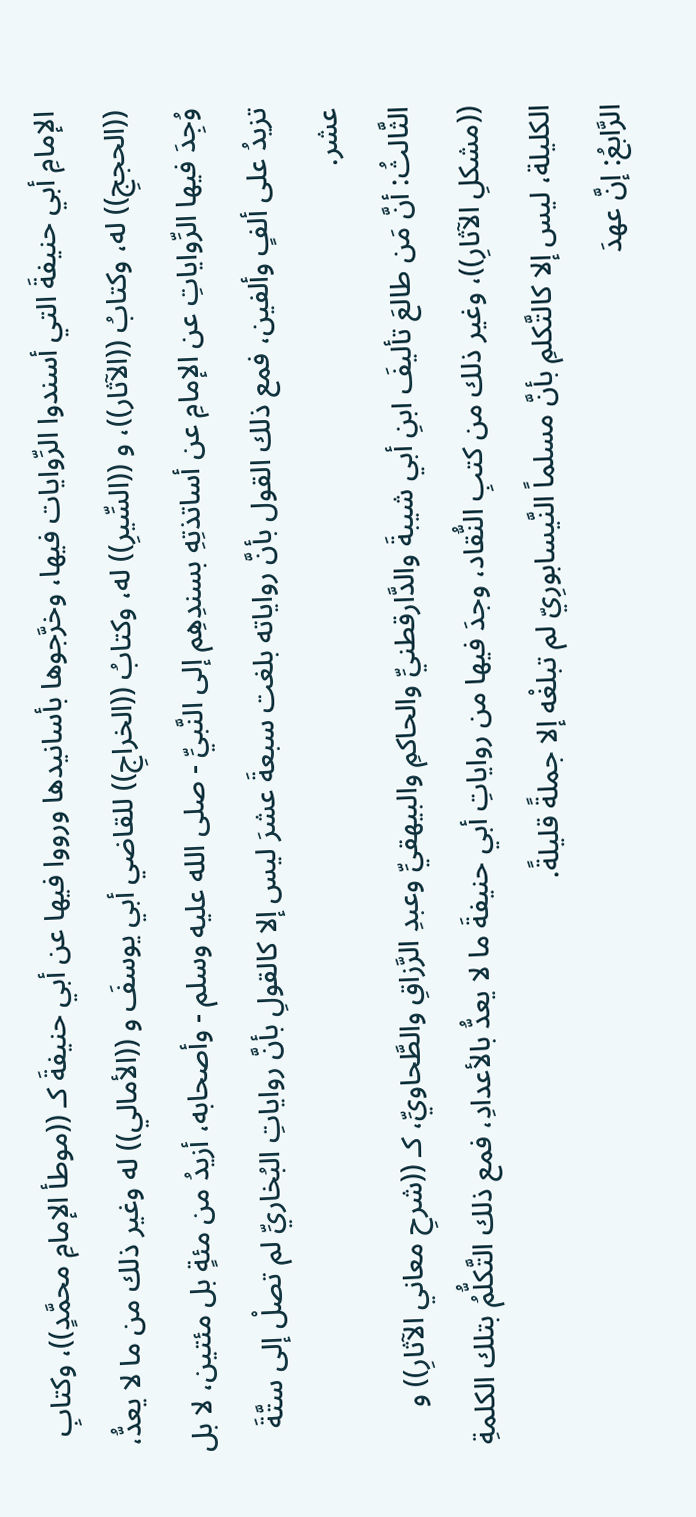الإمامِ أبي حنيفةَ التي أسندوا الرِّوايات فيها، وخرَّجوها بأسانيدها ورووا فيها عن أبي حنيفةَ كـ ((موطأ الإمامِ محمَّدٍ))، وكتابِ ((الحججِ)) له، وكتابُ ((الآثار))، و ((السِّيرِ)) له، وكتابُ ((الخراجِ)) للقاضي أبي يوسفَ و ((الأمالي)) له وغير ذلك من ما لا يعدُّ، وُجِدَ فيها الرِّواياتِ عن الإمامِ عن أساتذتِهِ بسندِهِم إلى النَّبيِّ - صلى الله عليه وسلم - وأصحابه، أزيدُ من مئةٍ بل مئتين، لا بل تزيدُ على ألفٍ وألفين، فمع ذلك القول بأنَّ رواياته بلغت سبعةَ عشرَ ليس إلا كالقولِ بأنَّ رواياتِ البُخاريِّ لم تصلْ إلى ستَّةَ عشر.
الثَّالثُ: أنَّ مَن طالعَ تأليفَ ابنِ أبي شيبةَ والدَّارقطنيِّ والحاكمِ والبيهقيِّ وعبدِ الرَّزاقِ والطَّحاويِّ، كـ ((شرحِ معاني الآثارِ)) و ((مشكلِ الآثارِ))، وغير ذلك من كتبِ النُّقاد، وجدَ فيها من رواياتِ أبي حنيفةَ ما لا يعدُّ بالأعدادِ، فمع ذلك التَّكلُّمُ بتلك الكلمةِ الكليلة، ليس إلا كالتَّكلمِ بأنَّ مسلماً النَّيسابورِيّ لم تبلغْه إلا جملةً قليلةً.
الرَّابعُ: إنَّ عهدَ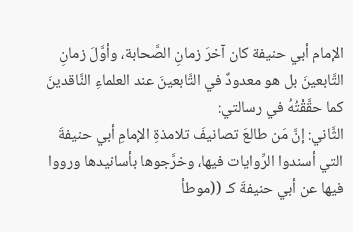الإمام أبي حنيفة كان آخرَ زمانِ الصَّحابة، وأوَّلَ زمانِ التَّابعينَ بل هو معدودٌ في التَّابعينَ عند العلماءِ النَّاقدينَ كما حقَّقْتُهُ في رسالتي:
الثَّاني: إنَّ مَن طالعَ تصانيفَ تلامذةِ الإمامِ أبي حنيفةَ التي أسندوا الرِّوايات فيها، وخرَّجوها بأسانيدها ورووا فيها عن أبي حنيفةَ كـ ((موطأ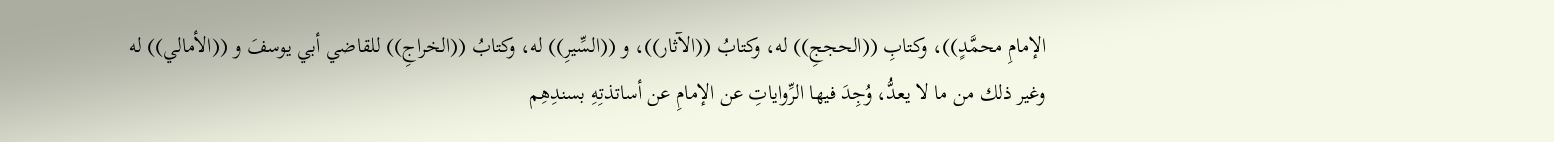الإمامِ محمَّدٍ))، وكتابِ ((الحججِ)) له، وكتابُ ((الآثار))، و ((السِّيرِ)) له، وكتابُ ((الخراجِ)) للقاضي أبي يوسفَ و ((الأمالي)) له وغير ذلك من ما لا يعدُّ، وُجِدَ فيها الرِّواياتِ عن الإمامِ عن أساتذتِهِ بسندِهِم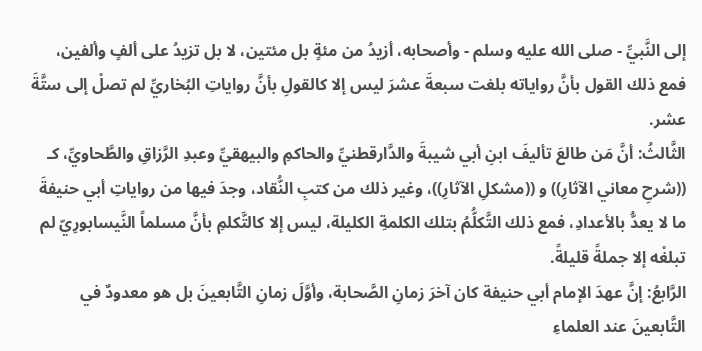إلى النَّبيِّ - صلى الله عليه وسلم - وأصحابه، أزيدُ من مئةٍ بل مئتين، لا بل تزيدُ على ألفٍ وألفين، فمع ذلك القول بأنَّ رواياته بلغت سبعةَ عشرَ ليس إلا كالقولِ بأنَّ رواياتِ البُخاريِّ لم تصلْ إلى ستَّةَ عشر.
الثَّالثُ: أنَّ مَن طالعَ تأليفَ ابنِ أبي شيبةَ والدَّارقطنيِّ والحاكمِ والبيهقيِّ وعبدِ الرَّزاقِ والطَّحاويِّ، كـ ((شرحِ معاني الآثارِ)) و ((مشكلِ الآثارِ))، وغير ذلك من كتبِ النُّقاد، وجدَ فيها من رواياتِ أبي حنيفةَ ما لا يعدُّ بالأعدادِ، فمع ذلك التَّكلُّمُ بتلك الكلمةِ الكليلة، ليس إلا كالتَّكلمِ بأنَّ مسلماً النَّيسابورِيّ لم تبلغْه إلا جملةً قليلةً.
الرَّابعُ: إنَّ عهدَ الإمام أبي حنيفة كان آخرَ زمانِ الصَّحابة، وأوَّلَ زمانِ التَّابعينَ بل هو معدودٌ في التَّابعينَ عند العلماءِ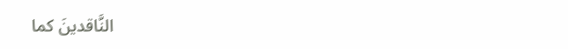النَّاقدينَ كما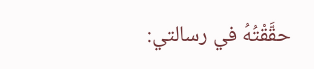حقَّقْتُهُ في رسالتي: